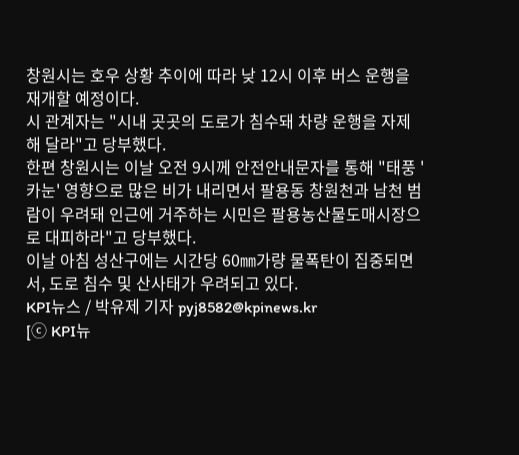창원시는 호우 상황 추이에 따라 낮 12시 이후 버스 운행을 재개할 예정이다.
시 관계자는 "시내 곳곳의 도로가 침수돼 차량 운행을 자제해 달라"고 당부했다.
한편 창원시는 이날 오전 9시께 안전안내문자를 통해 "태풍 '카눈' 영향으로 많은 비가 내리면서 팔용동 창원천과 남천 범람이 우려돼 인근에 거주하는 시민은 팔용농산물도매시장으로 대피하라"고 당부했다.
이날 아침 성산구에는 시간당 60㎜가량 물폭탄이 집중되면서, 도로 침수 및 산사태가 우려되고 있다.
KPI뉴스 / 박유제 기자 pyj8582@kpinews.kr
[ⓒ KPI뉴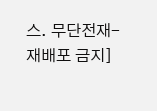스. 무단전재-재배포 금지]